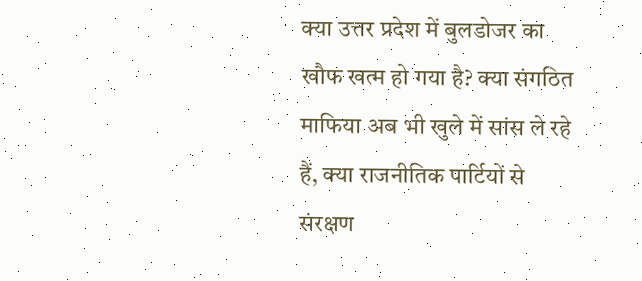क्या उत्तर प्रदेश में बुलडोजर का खौफ खत्म हो गया है? क्या संगठित माफिया अब भी खुले में सांस ले रहे हैं, क्या राजनीतिक पार्टियों से संरक्षण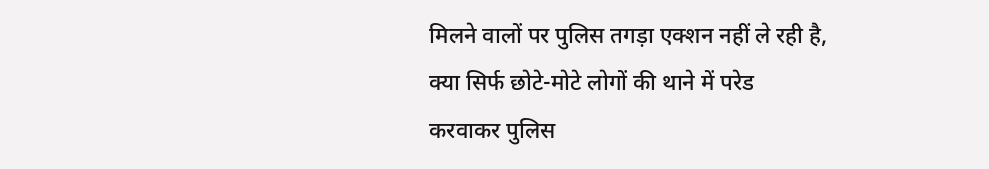मिलने वालों पर पुलिस तगड़ा एक्शन नहीं ले रही है, क्या सिर्फ छोटे-मोटे लोगों की थाने में परेड करवाकर पुलिस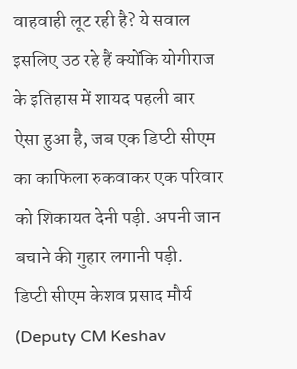वाहवाही लूट रही है? ये सवाल इसलिए उठ रहे हैं क्योंकि योगीराज के इतिहास में शायद पहली बार ऐसा हुआ है, जब एक डिप्टी सीएम का काफिला रुकवाकर एक परिवार को शिकायत देनी पड़ी. अपनी जान बचाने की गुहार लगानी पड़ी.
डिप्टी सीएम केशव प्रसाद मौर्य (Deputy CM Keshav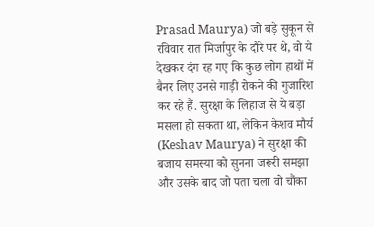Prasad Maurya) जो बड़े सुकून से रविवार रात मिर्जापुर के दौरे पर थे, वो ये देखकर दंग रह गए कि कुछ लोग हाथों में बैनर लिए उनसे गाड़ी रोकने की गुजारिश कर रहे हैं. सुरक्षा के लिहाज से ये बड़ा मसला हो सकता था, लेकिन केशव मौर्य (Keshav Maurya) ने सुरक्षा की बजाय समस्या को सुनना जरूरी समझा और उसके बाद जो पता चला वो चौंका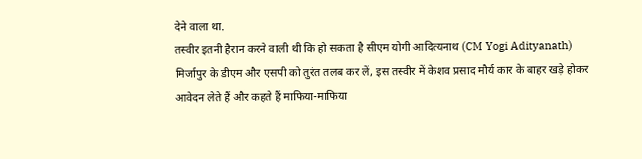देने वाला था.
तस्वीर इतनी हैरान करने वाली थी कि हो सकता है सीएम योगी आदित्यनाथ (CM Yogi Adityanath) मिर्जापुर के डीएम और एसपी को तुरंत तलब कर लें, इस तस्वीर में केशव प्रसाद मौर्य कार के बाहर खड़े होकर आवेदन लेते हैं और कहते हैं माफिया-माफिया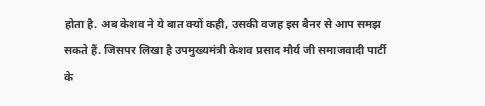होता है. अब केशव ने ये बात क्यों कही, उसकी वजह इस बैनर से आप समझ सकते हैं. जिसपर लिखा है उपमुख्यमंत्री केशव प्रसाद मौर्य जी समाजवादी पार्टी के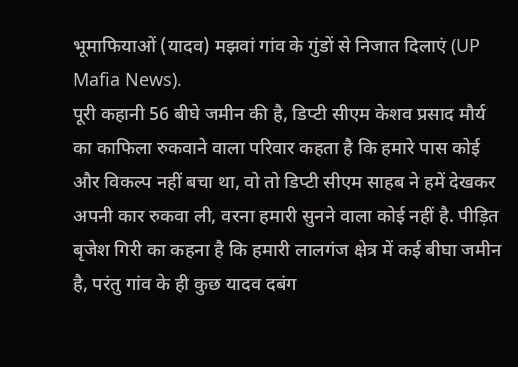भूमाफियाओं (यादव) मझवां गांव के गुंडों से निजात दिलाएं (UP Mafia News).
पूरी कहानी 56 बीघे जमीन की है, डिप्टी सीएम केशव प्रसाद मौर्य का काफिला रुकवाने वाला परिवार कहता है कि हमारे पास कोई और विकल्प नहीं बचा था, वो तो डिप्टी सीएम साहब ने हमें देखकर अपनी कार रुकवा ली, वरना हमारी सुनने वाला कोई नहीं है. पीड़ित बृजेश गिरी का कहना है कि हमारी लालगंज क्षेत्र में कई बीघा जमीन है, परंतु गांव के ही कुछ यादव दबंग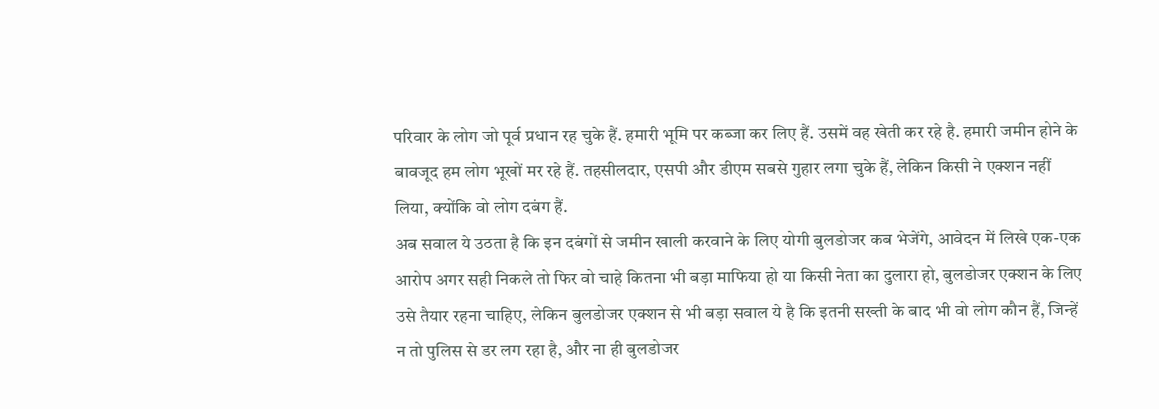परिवार के लोग जो पूर्व प्रधान रह चुके हैं. हमारी भूमि पर कब्जा कर लिए हैं. उसमें वह खेती कर रहे है. हमारी जमीन होने के बावजूद हम लोग भूखों मर रहे हैं. तहसीलदार, एसपी और डीएम सबसे गुहार लगा चुके हैं, लेकिन किसी ने एक्शन नहीं लिया, क्योंकि वो लोग दबंग हैं.
अब सवाल ये उठता है कि इन दबंगों से जमीन खाली करवाने के लिए योगी बुलडोजर कब भेजेंगे, आवेदन में लिखे एक-एक आरोप अगर सही निकले तो फिर वो चाहे कितना भी बड़ा माफिया हो या किसी नेता का दुलारा हो, बुलडोजर एक्शन के लिए उसे तैयार रहना चाहिए, लेकिन बुलडोजर एक्शन से भी बड़ा सवाल ये है कि इतनी सख्ती के बाद भी वो लोग कौन हैं, जिन्हें न तो पुलिस से डर लग रहा है, और ना ही बुलडोजर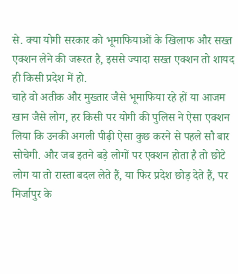से. क्या योगी सरकार को भूमाफियाओं के खिलाफ और सख्त एक्शन लेने की जरूरत है, इससे ज्यादा सख्त एक्शन तो शायद ही किसी प्रदेश में हो.
चाहे वो अतीक और मुख्तार जैसे भूमाफिया रहे हों या आजम खान जैसे लोग, हर किसी पर योगी की पुलिस ने ऐसा एक्शन लिया कि उनकी अगली पीढ़ी ऐसा कुछ करने से पहले सौ बार सोचेगी. और जब इतने बड़े लोगों पर एक्शन होता है तो छोटे लोग या तो रास्ता बदल लेते हैं, या फिर प्रदेश छोड़ देते हैं, पर मिर्जापुर के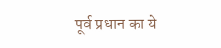पूर्व प्रधान का ये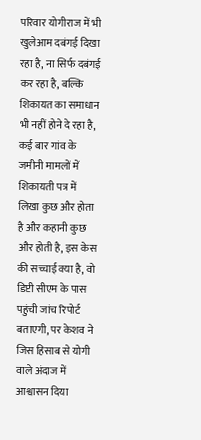परिवार योगीराज में भी खुलेआम दबंगई दिखा रहा है, ना सिर्फ दबंगई कर रहा है, बल्कि शिकायत का समाधान भी नहीं होने दे रहा है, कई बार गांव के जमीनी मामलों में शिकायती पत्र में लिखा कुछ और होता है और कहानी कुछ और होती है, इस केस की सच्चाई क्या है, वो डिप्टी सीएम के पास पहुंची जांच रिपोर्ट बताएगी, पर केशव ने जिस हिसाब से योगी वाले अंदाज में आश्वासन दिया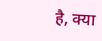है, क्या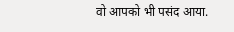वो आपको भी पसंद आया.